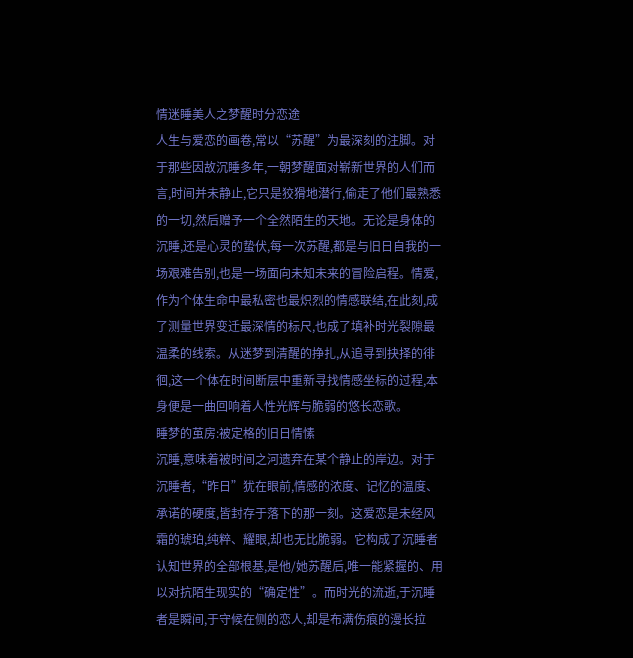情迷睡美人之梦醒时分恋途
人生与爱恋的画卷,常以“苏醒”为最深刻的注脚。对于那些因故沉睡多年,一朝梦醒面对崭新世界的人们而言,时间并未静止,它只是狡猾地潜行,偷走了他们最熟悉的一切,然后赠予一个全然陌生的天地。无论是身体的沉睡,还是心灵的蛰伏,每一次苏醒,都是与旧日自我的一场艰难告别,也是一场面向未知未来的冒险启程。情爱,作为个体生命中最私密也最炽烈的情感联结,在此刻,成了测量世界变迁最深情的标尺,也成了填补时光裂隙最温柔的线索。从迷梦到清醒的挣扎,从追寻到抉择的徘徊,这一个体在时间断层中重新寻找情感坐标的过程,本身便是一曲回响着人性光辉与脆弱的悠长恋歌。
睡梦的茧房:被定格的旧日情愫
沉睡,意味着被时间之河遗弃在某个静止的岸边。对于沉睡者,“昨日”犹在眼前,情感的浓度、记忆的温度、承诺的硬度,皆封存于落下的那一刻。这爱恋是未经风霜的琥珀,纯粹、耀眼,却也无比脆弱。它构成了沉睡者认知世界的全部根基,是他/她苏醒后,唯一能紧握的、用以对抗陌生现实的“确定性”。而时光的流逝,于沉睡者是瞬间,于守候在侧的恋人,却是布满伤痕的漫长拉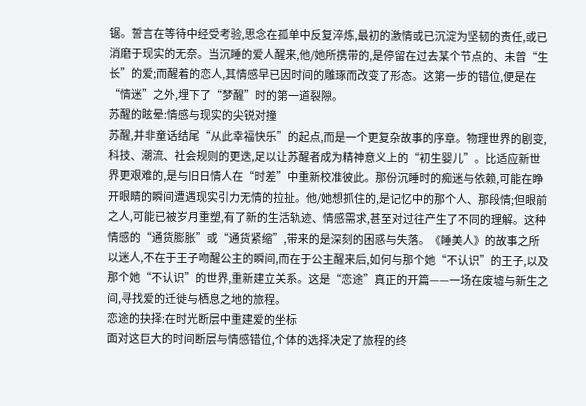锯。誓言在等待中经受考验,思念在孤单中反复淬炼,最初的激情或已沉淀为坚韧的责任,或已消磨于现实的无奈。当沉睡的爱人醒来,他/她所携带的,是停留在过去某个节点的、未曾“生长”的爱;而醒着的恋人,其情感早已因时间的雕琢而改变了形态。这第一步的错位,便是在“情迷”之外,埋下了“梦醒”时的第一道裂隙。
苏醒的眩晕:情感与现实的尖锐对撞
苏醒,并非童话结尾“从此幸福快乐”的起点,而是一个更复杂故事的序章。物理世界的剧变,科技、潮流、社会规则的更迭,足以让苏醒者成为精神意义上的“初生婴儿”。比适应新世界更艰难的,是与旧日情人在“时差”中重新校准彼此。那份沉睡时的痴迷与依赖,可能在睁开眼睛的瞬间遭遇现实引力无情的拉扯。他/她想抓住的,是记忆中的那个人、那段情;但眼前之人,可能已被岁月重塑,有了新的生活轨迹、情感需求,甚至对过往产生了不同的理解。这种情感的“通货膨胀”或“通货紧缩”,带来的是深刻的困惑与失落。《睡美人》的故事之所以迷人,不在于王子吻醒公主的瞬间,而在于公主醒来后,如何与那个她“不认识”的王子,以及那个她“不认识”的世界,重新建立关系。这是“恋途”真正的开篇——一场在废墟与新生之间,寻找爱的迁徙与栖息之地的旅程。
恋途的抉择:在时光断层中重建爱的坐标
面对这巨大的时间断层与情感错位,个体的选择决定了旅程的终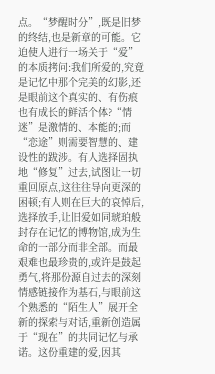点。“梦醒时分”,既是旧梦的终结,也是新章的可能。它迫使人进行一场关于“爱”的本质拷问:我们所爱的,究竟是记忆中那个完美的幻影,还是眼前这个真实的、有伤痕也有成长的鲜活个体?“情迷”是激情的、本能的;而“恋途”则需要智慧的、建设性的跋涉。有人选择固执地“修复”过去,试图让一切重回原点,这往往导向更深的困顿;有人则在巨大的哀悼后,选择放手,让旧爱如同琥珀般封存在记忆的博物馆,成为生命的一部分而非全部。而最艰难也最珍贵的,或许是鼓起勇气,将那份源自过去的深刻情感链接作为基石,与眼前这个熟悉的“陌生人”展开全新的探索与对话,重新创造属于“现在”的共同记忆与承诺。这份重建的爱,因其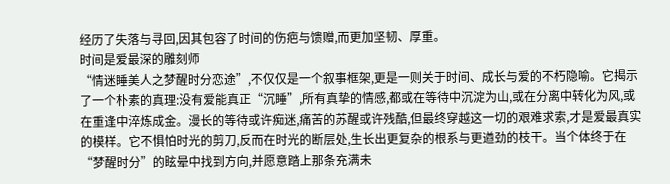经历了失落与寻回,因其包容了时间的伤疤与馈赠,而更加坚韧、厚重。
时间是爱最深的雕刻师
“情迷睡美人之梦醒时分恋途”,不仅仅是一个叙事框架,更是一则关于时间、成长与爱的不朽隐喻。它揭示了一个朴素的真理:没有爱能真正“沉睡”,所有真挚的情感,都或在等待中沉淀为山,或在分离中转化为风,或在重逢中淬炼成金。漫长的等待或许痴迷,痛苦的苏醒或许残酷,但最终穿越这一切的艰难求索,才是爱最真实的模样。它不惧怕时光的剪刀,反而在时光的断层处,生长出更复杂的根系与更遒劲的枝干。当个体终于在“梦醒时分”的眩晕中找到方向,并愿意踏上那条充满未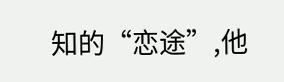知的“恋途”,他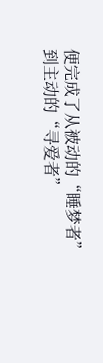便完成了从被动的“睡梦者”到主动的“寻爱者”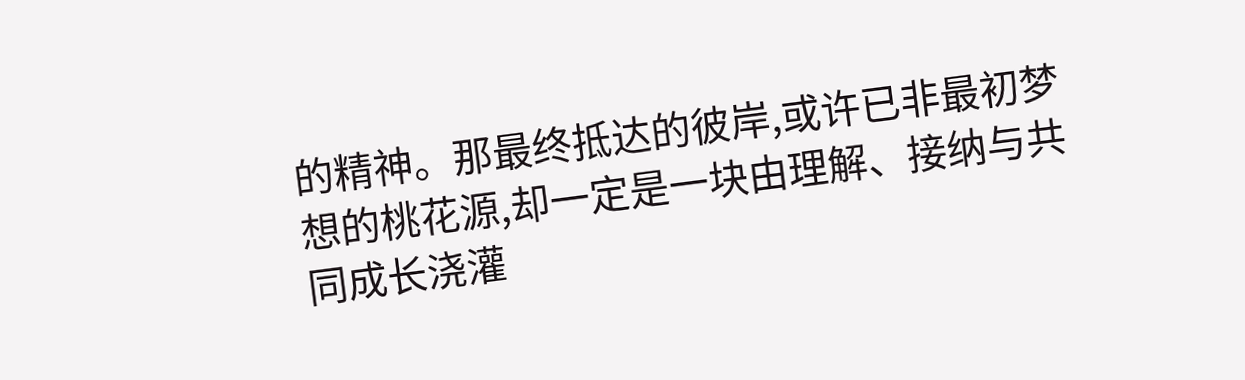的精神。那最终抵达的彼岸,或许已非最初梦想的桃花源,却一定是一块由理解、接纳与共同成长浇灌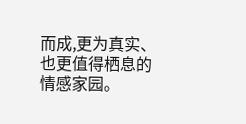而成,更为真实、也更值得栖息的情感家园。